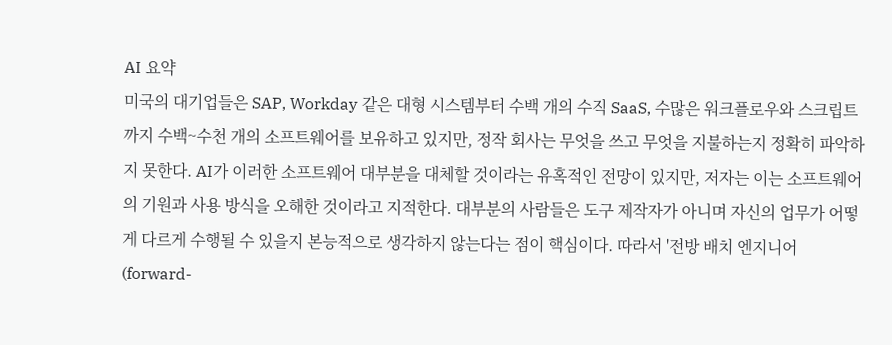AI 요약
미국의 대기업들은 SAP, Workday 같은 대형 시스템부터 수백 개의 수직 SaaS, 수많은 워크플로우와 스크립트까지 수백~수천 개의 소프트웨어를 보유하고 있지만, 정작 회사는 무엇을 쓰고 무엇을 지불하는지 정확히 파악하지 못한다. AI가 이러한 소프트웨어 대부분을 대체할 것이라는 유혹적인 전망이 있지만, 저자는 이는 소프트웨어의 기원과 사용 방식을 오해한 것이라고 지적한다. 대부분의 사람들은 도구 제작자가 아니며 자신의 업무가 어떻게 다르게 수행될 수 있을지 본능적으로 생각하지 않는다는 점이 핵심이다. 따라서 '전방 배치 엔지니어(forward-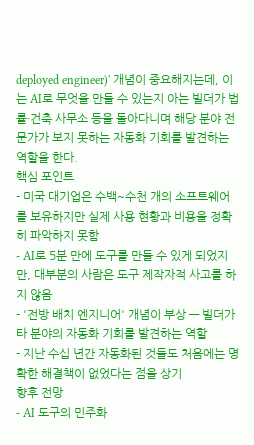deployed engineer)' 개념이 중요해지는데, 이는 AI로 무엇을 만들 수 있는지 아는 빌더가 법률·건축 사무소 등을 돌아다니며 해당 분야 전문가가 보지 못하는 자동화 기회를 발견하는 역할을 한다.
핵심 포인트
- 미국 대기업은 수백~수천 개의 소프트웨어를 보유하지만 실제 사용 현황과 비용을 정확히 파악하지 못함
- AI로 5분 만에 도구를 만들 수 있게 되었지만, 대부분의 사람은 도구 제작자적 사고를 하지 않음
- '전방 배치 엔지니어' 개념이 부상 — 빌더가 타 분야의 자동화 기회를 발견하는 역할
- 지난 수십 년간 자동화된 것들도 처음에는 명확한 해결책이 없었다는 점을 상기
향후 전망
- AI 도구의 민주화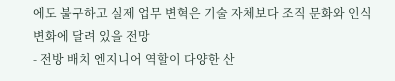에도 불구하고 실제 업무 변혁은 기술 자체보다 조직 문화와 인식 변화에 달려 있을 전망
- 전방 배치 엔지니어 역할이 다양한 산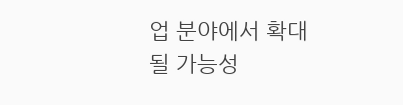업 분야에서 확대될 가능성